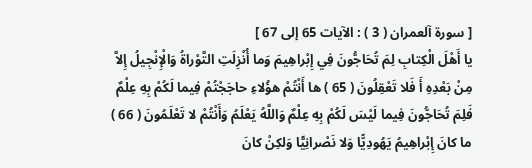[ سورة آلعمران ( 3 ) : الآيات 65 إلى 67 ]
يا أَهْلَ الْكِتابِ لِمَ تُحَاجُّونَ فِي إِبْراهِيمَ وَما أُنْزِلَتِ التَّوْراةُ وَالْإِنْجِيلُ إِلاَّ مِنْ بَعْدِهِ أَ فَلا تَعْقِلُونَ ( 65 ) ها أَنْتُمْ هؤُلاءِ حاجَجْتُمْ فِيما لَكُمْ بِهِ عِلْمٌ فَلِمَ تُحَاجُّونَ فِيما لَيْسَ لَكُمْ بِهِ عِلْمٌ وَاللَّهُ يَعْلَمُ وَأَنْتُمْ لا تَعْلَمُونَ ( 66 ) ما كانَ إِبْراهِيمُ يَهُودِيًّا وَلا نَصْرانِيًّا وَلكِنْ كانَ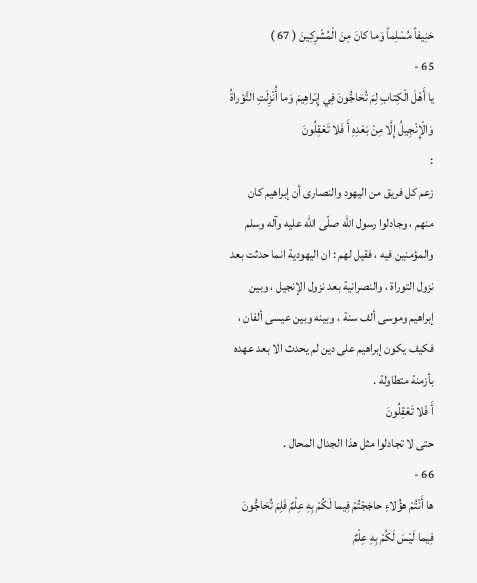حَنِيفاً مُسْلِماً وَما كانَ مِنَ الْمُشْرِكِينَ ( 67 )
65 -
يا أَهْلَ الْكِتابِ لِمَ تُحَاجُّونَ فِي إِبْراهِيمَ وَما أُنْزِلَتِ التَّوْراةُ وَالْإِنْجِيلُ إِلَّا مِنْ بَعْدِهِ أَ فَلا تَعْقِلُونَ
:
زعم كل فريق من اليهود والنصارى أن إبراهيم كان منهم ، وجادلوا رسول اللّه صلّى اللّه عليه وآله وسلم والمؤمنين فيه ، فقيل لهم : ان اليهودية انما حدثت بعد نزول التوراة ، والنصرانية بعد نزول الإنجيل ، وبين إبراهيم وموسى ألف سنة ، وبينه وبين عيسى ألفان ، فكيف يكون إبراهيم على دين لم يحدث الا بعد عهده بأزمنة متطاولة .
أَ فَلا تَعْقِلُونَ
حتى لا تجادلوا مثل هذا الجدال المحال .
66 -
ها أَنْتُمْ هؤُلاءِ حاجَجْتُمْ فِيما لَكُمْ بِهِ عِلْمٌ فَلِمَ تُحَاجُّونَ فِيما لَيْسَ لَكُمْ بِهِ عِلْمٌ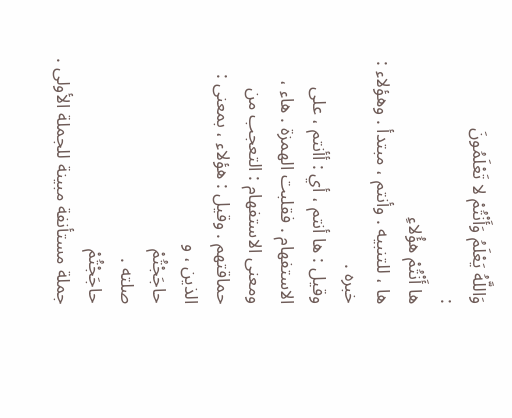وَاللَّهُ يَعْلَمُ وَأَنْتُمْ لا تَعْلَمُونَ
:
ها أَنْتُمْ هؤُلاءِ
ها ، للتنبيه . وأنتم ، مبتدأ . وهؤلاء : خبره .
وقيل : ها أنتم ، أي : أأنتم ، على الاستفهام . فقلبت الهمزة . هاء ، ومعنى الاستفهام : التعجب من حماقتهم . وقيل : هؤلاء ، بمعنى :
الذين ، و
حاجَجْتُمْ
صلته .
حاجَجْتُمْ
جملة مستأنفة مبينة للجملة الأولى .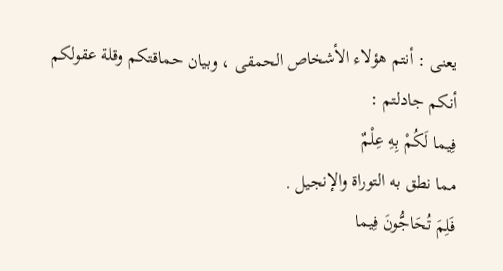يعنى : أنتم هؤلاء الأشخاص الحمقى ، وبيان حماقتكم وقلة عقولكم أنكم جادلتم :
فِيما لَكُمْ بِهِ عِلْمٌ
مما نطق به التوراة والإنجيل .
فَلِمَ تُحَاجُّونَ فِيما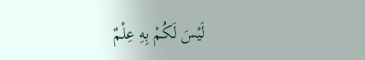لَيْسَ لَكُمْ بِهِ عِلْمٌ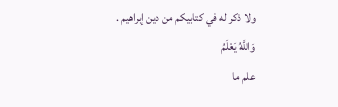ولا ذكر له في كتابيكم من دين إبراهيم .
وَاللَّهُ يَعْلَمُ
علم ما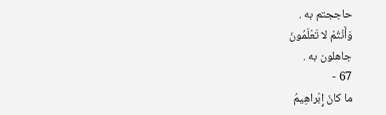حاججتم به .
وَأَنْتُمْ لا تَعْلَمُونَ
جاهلون به .
67 -
ما كانَ إِبْراهِيمُ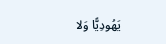يَهُودِيًّا وَلا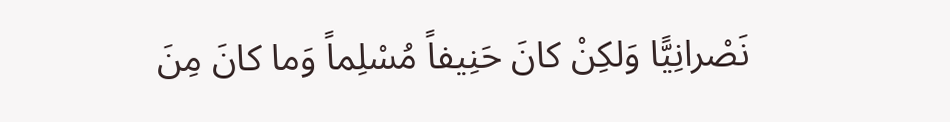نَصْرانِيًّا وَلكِنْ كانَ حَنِيفاً مُسْلِماً وَما كانَ مِنَ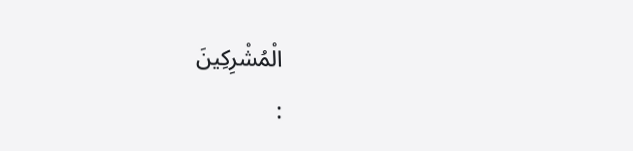الْمُشْرِكِينَ
: